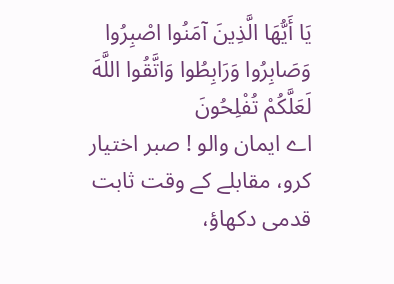يَا أَيُّهَا الَّذِينَ آمَنُوا اصْبِرُوا وَصَابِرُوا وَرَابِطُوا وَاتَّقُوا اللَّهَ لَعَلَّكُمْ تُفْلِحُونَ
اے ایمان والو ! صبر اختیار کرو، مقابلے کے وقت ثابت قدمی دکھاؤ،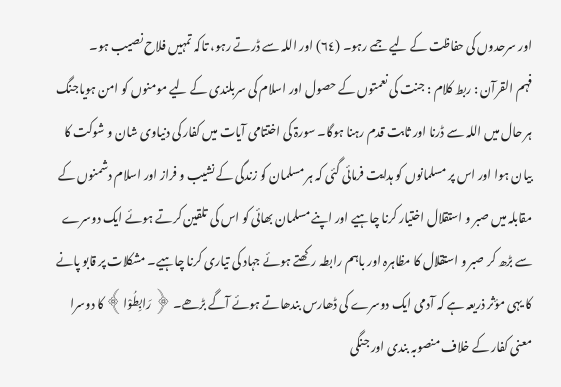اور سرحدوں کی حفاظت کے لیے جمے رہو۔ (٦٤) اور اللہ سے ڈرتے رہو، تاکہ تمہیں فلاح نصیب ہو۔
فہم القرآن : ربط کلام : جنت کی نعمتوں کے حصول اور اسلام کی سربلندی کے لیے مومنوں کو امن ہویاجنگ ہر حال میں اللہ سے ڈرنا اور ثابت قدم رہنا ہوگا۔ سورۃ کی اختتامی آیات میں کفار کی دنیاوی شان و شوکت کا بیان ہوا اور اس پر مسلمانوں کو ہدایت فرمائی گئی کہ ہر مسلمان کو زندگی کے نشیب و فراز اور اسلام دشمنوں کے مقابلہ میں صبر و استقلال اختیار کرنا چاہیے اور اپنے مسلمان بھائی کو اس کی تلقین کرتے ہوئے ایک دوسرے سے بڑھ کر صبر و استقلال کا مظاہرہ اور باہم رابطہ رکھتے ہوئے جہاد کی تیاری کرنا چاہیے۔ مشکلات پر قابو پانے کا یہی مؤثر ذریعہ ہے کہ آدمی ایک دوسرے کی ڈھارس بندھاتے ہوئے آگے بڑھے۔ ﴿ رَابِطُوْا﴾ کا دوسرا معنی کفار کے خلاف منصوبہ بندی اور جنگی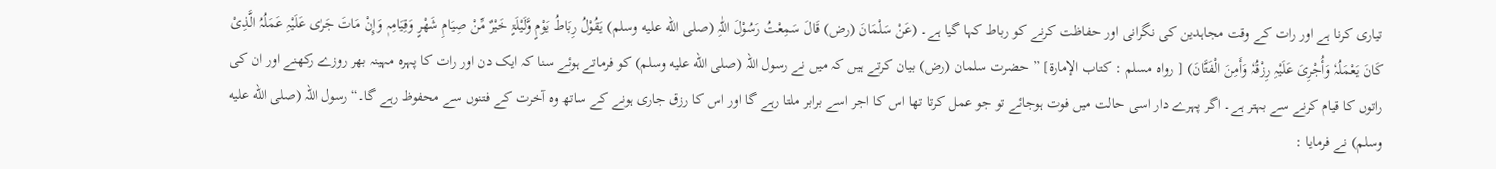تیاری کرنا ہے اور رات کے وقت مجاہدین کی نگرانی اور حفاظت کرنے کو رباط کہا گیا ہے۔ (عَنْ سَلْمَانَ (رض) قَالَ سَمِعْتُ رَسُوْلَ اللّٰہِ (صلى الله عليه وسلم) یَقُوْلُ رِبَاطُ یَوْمٍ وَّلَیْلَۃٍ خَیْرٌ مِّنْ صِیَامِ شَھْرٍ وَقِیَامِہٖ وَإِنْ مَاتَ جَرٰی عَلَیْہِ عَمَلُہُ الَّذِیْ کَانَ یَعْمَلُہٗ وَأُجْرِیَ عَلَیْہِ رِزْقُہٗ وَأَمِنَ الْفَتَّانَ) [ رواہ مسلم : کتاب الإمارۃ] ” حضرت سلمان (رض) بیان کرتے ہیں کہ میں نے رسول اللہ (صلى الله عليه وسلم) کو فرماتے ہوئے سنا کہ ایک دن اور رات کا پہرہ مہینہ بھر روزے رکھنے اور ان کی راتوں کا قیام کرنے سے بہتر ہے۔ اگر پہرے دار اسی حالت میں فوت ہوجائے تو جو عمل کرتا تھا اس کا اجر اسے برابر ملتا رہے گا اور اس کا رزق جاری ہونے کے ساتھ وہ آخرت کے فتنوں سے محفوظ رہے گا۔“ رسول اللہ (صلى الله عليه وسلم) نے فرمایا :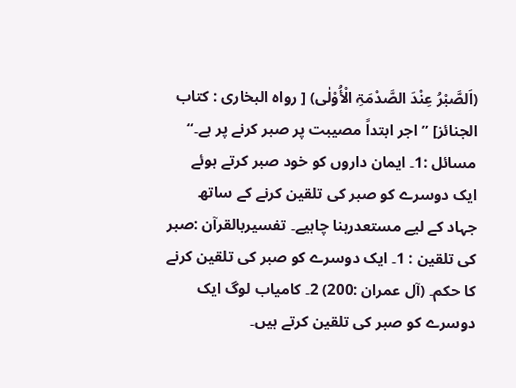(اَلصَّبْرُ عِنْدَ الصَّدْمَۃِ الْأُوْلٰی) [ رواہ البخاری : کتاب الجنائز] ” اجر ابتداً مصیبت پر صبر کرنے پر ہے۔“ مسائل :1۔ ایمان داروں کو خود صبر کرتے ہوئے ایک دوسرے کو صبر کی تلقین کرنے کے ساتھ جہاد کے لیے مستعدرہنا چاہیے۔ تفسیربالقرآن :صبر کی تلقین : 1۔ ایک دوسرے کو صبر کی تلقین کرنے کا حکم۔ (آل عمران :200) 2۔ کامیاب لوگ ایک دوسرے کو صبر کی تلقین کرتے ہیں۔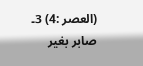(العصر :4) 3۔ صابر بغیر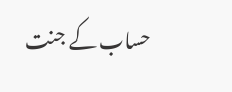حساب کے جنت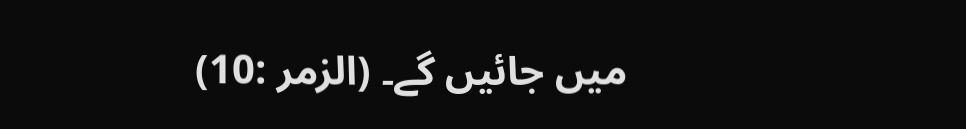میں جائیں گے۔ (الزمر :10)